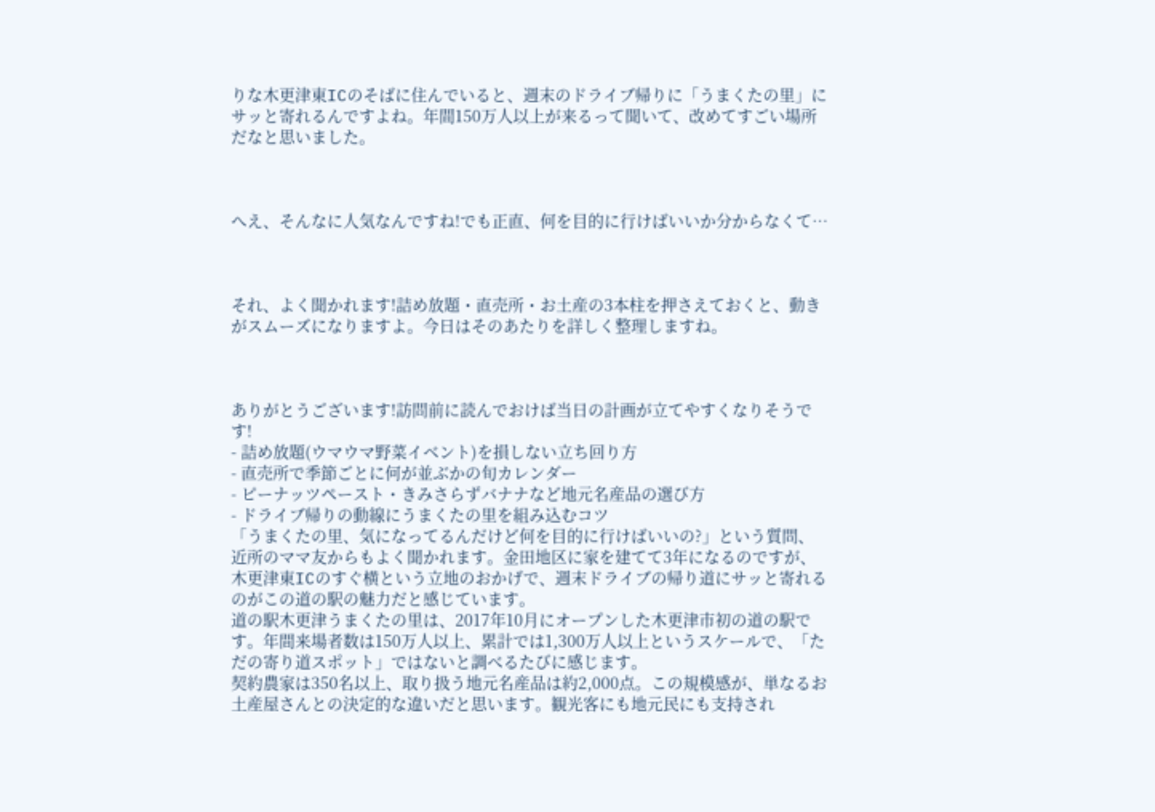りな木更津東ICのそばに住んでいると、週末のドライブ帰りに「うまくたの里」にサッと寄れるんですよね。年間150万人以上が来るって聞いて、改めてすごい場所だなと思いました。



へえ、そんなに人気なんですね!でも正直、何を目的に行けばいいか分からなくて…



それ、よく聞かれます!詰め放題・直売所・お土産の3本柱を押さえておくと、動きがスムーズになりますよ。今日はそのあたりを詳しく整理しますね。



ありがとうございます!訪問前に読んでおけば当日の計画が立てやすくなりそうです!
- 詰め放題(ウマウマ野菜イベント)を損しない立ち回り方
- 直売所で季節ごとに何が並ぶかの旬カレンダー
- ピーナッツペースト・きみさらずバナナなど地元名産品の選び方
- ドライブ帰りの動線にうまくたの里を組み込むコツ
「うまくたの里、気になってるんだけど何を目的に行けばいいの?」という質問、近所のママ友からもよく聞かれます。金田地区に家を建てて3年になるのですが、木更津東ICのすぐ横という立地のおかげで、週末ドライブの帰り道にサッと寄れるのがこの道の駅の魅力だと感じています。
道の駅木更津うまくたの里は、2017年10月にオープンした木更津市初の道の駅です。年間来場者数は150万人以上、累計では1,300万人以上というスケールで、「ただの寄り道スポット」ではないと調べるたびに感じます。
契約農家は350名以上、取り扱う地元名産品は約2,000点。この規模感が、単なるお土産屋さんとの決定的な違いだと思います。観光客にも地元民にも支持され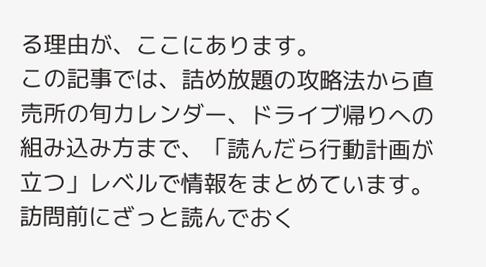る理由が、ここにあります。
この記事では、詰め放題の攻略法から直売所の旬カレンダー、ドライブ帰りへの組み込み方まで、「読んだら行動計画が立つ」レベルで情報をまとめています。訪問前にざっと読んでおく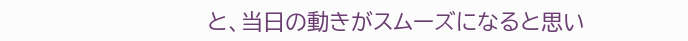と、当日の動きがスムーズになると思い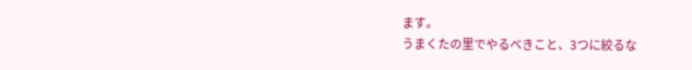ます。
うまくたの里でやるべきこと、3つに絞るな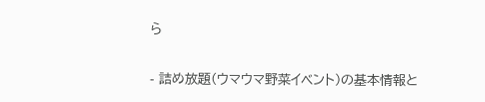ら


- 詰め放題(ウマウマ野菜イベント)の基本情報と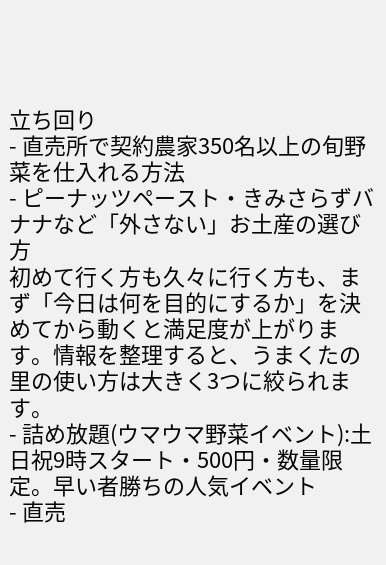立ち回り
- 直売所で契約農家350名以上の旬野菜を仕入れる方法
- ピーナッツペースト・きみさらずバナナなど「外さない」お土産の選び方
初めて行く方も久々に行く方も、まず「今日は何を目的にするか」を決めてから動くと満足度が上がります。情報を整理すると、うまくたの里の使い方は大きく3つに絞られます。
- 詰め放題(ウマウマ野菜イベント):土日祝9時スタート・500円・数量限定。早い者勝ちの人気イベント
- 直売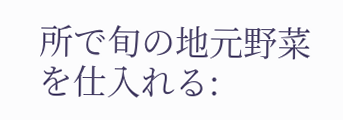所で旬の地元野菜を仕入れる: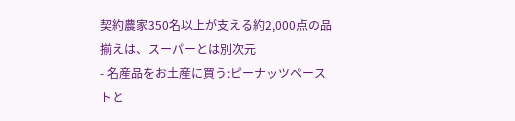契約農家350名以上が支える約2,000点の品揃えは、スーパーとは別次元
- 名産品をお土産に買う:ピーナッツペーストと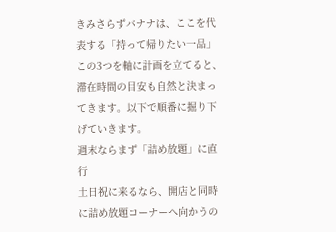きみさらずバナナは、ここを代表する「持って帰りたい一品」
この3つを軸に計画を立てると、滞在時間の目安も自然と決まってきます。以下で順番に掘り下げていきます。
週末ならまず「詰め放題」に直行
土日祝に来るなら、開店と同時に詰め放題コーナーへ向かうの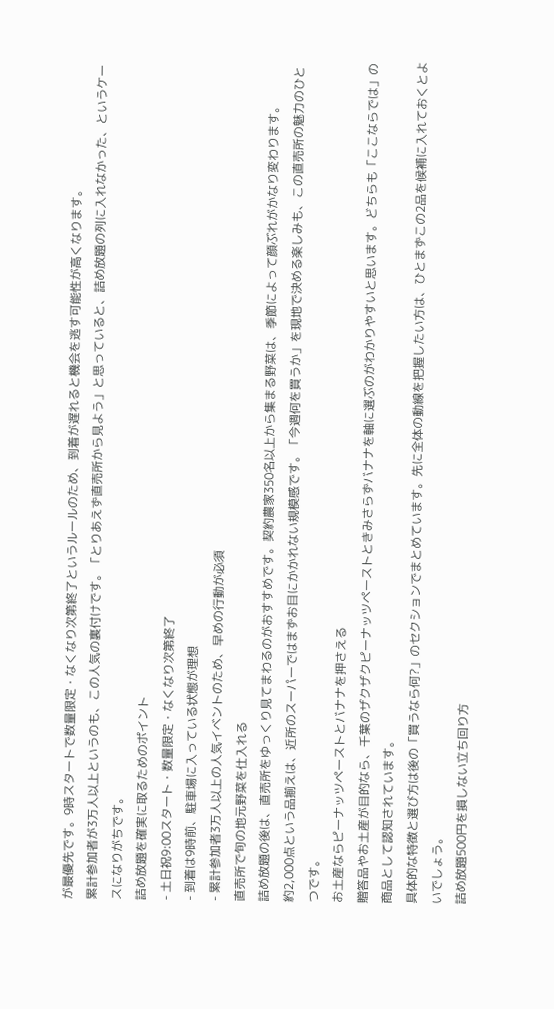が最優先です。9時スタートで数量限定・なくなり次第終了というルールのため、到着が遅れると機会を逃す可能性が高くなります。
累計参加者が3万人以上というのも、この人気の裏付けです。「とりあえず直売所から見よう」と思っていると、詰め放題の列に入れなかった、というケースになりがちです。
詰め放題を確実に取るためのポイント
- 土日祝9:00スタート・数量限定・なくなり次第終了
- 到着は9時前、駐車場に入っている状態が理想
- 累計参加者3万人以上の人気イベントのため、早めの行動が必須
直売所で旬の地元野菜を仕入れる
詰め放題の後は、直売所をゆっくり見てまわるのがおすすめです。契約農家350名以上から集まる野菜は、季節によって顔ぶれがかなり変わります。
約2,000点という品揃えは、近所のスーパーではまずお目にかかれない規模感です。「今週何を買うか」を現地で決める楽しみも、この直売所の魅力のひとつです。
お土産ならピーナッツペーストとバナナを押さえる
贈答品やお土産が目的なら、千葉のザクザクピーナッツペーストときみさらずバナナを軸に選ぶのがわかりやすいと思います。どちらも「ここならでは」の商品として認知されています。
具体的な特徴と選び方は後の「買うなら何?」のセクションでまとめています。先に全体の動線を把握したい方は、ひとまずこの2品を候補に入れておくとよいでしょう。
詰め放題500円を損しない立ち回り方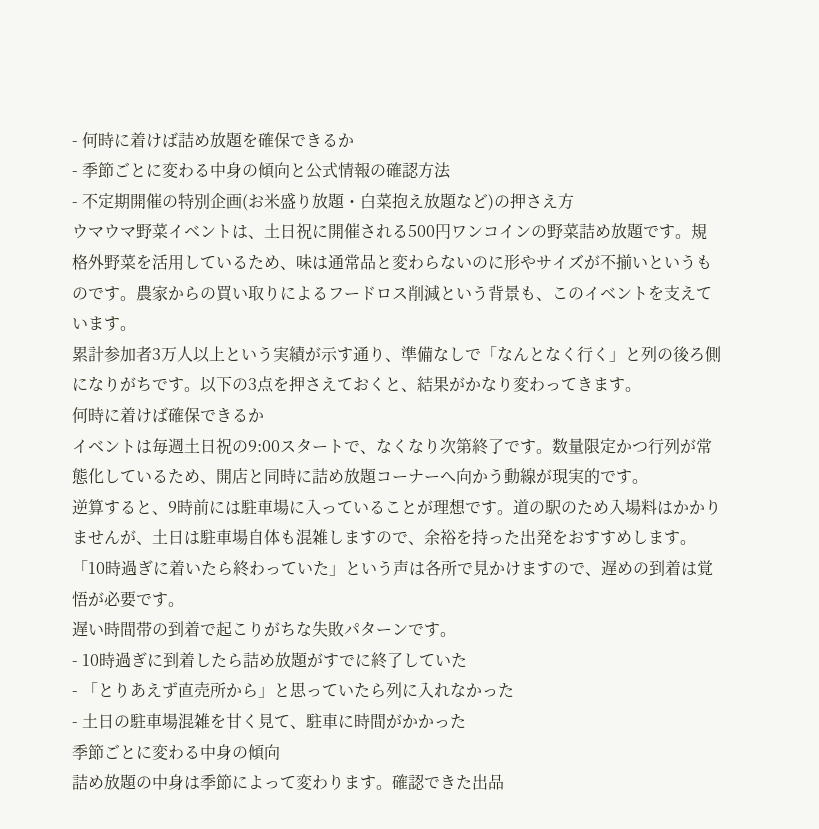- 何時に着けば詰め放題を確保できるか
- 季節ごとに変わる中身の傾向と公式情報の確認方法
- 不定期開催の特別企画(お米盛り放題・白菜抱え放題など)の押さえ方
ウマウマ野菜イベントは、土日祝に開催される500円ワンコインの野菜詰め放題です。規格外野菜を活用しているため、味は通常品と変わらないのに形やサイズが不揃いというものです。農家からの買い取りによるフードロス削減という背景も、このイベントを支えています。
累計参加者3万人以上という実績が示す通り、準備なしで「なんとなく行く」と列の後ろ側になりがちです。以下の3点を押さえておくと、結果がかなり変わってきます。
何時に着けば確保できるか
イベントは毎週土日祝の9:00スタートで、なくなり次第終了です。数量限定かつ行列が常態化しているため、開店と同時に詰め放題コーナーへ向かう動線が現実的です。
逆算すると、9時前には駐車場に入っていることが理想です。道の駅のため入場料はかかりませんが、土日は駐車場自体も混雑しますので、余裕を持った出発をおすすめします。
「10時過ぎに着いたら終わっていた」という声は各所で見かけますので、遅めの到着は覚悟が必要です。
遅い時間帯の到着で起こりがちな失敗パターンです。
- 10時過ぎに到着したら詰め放題がすでに終了していた
- 「とりあえず直売所から」と思っていたら列に入れなかった
- 土日の駐車場混雑を甘く見て、駐車に時間がかかった
季節ごとに変わる中身の傾向
詰め放題の中身は季節によって変わります。確認できた出品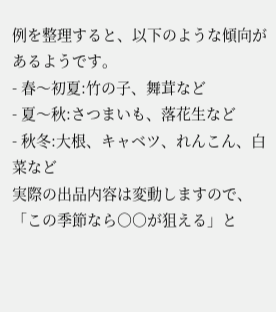例を整理すると、以下のような傾向があるようです。
- 春〜初夏:竹の子、舞茸など
- 夏〜秋:さつまいも、落花生など
- 秋冬:大根、キャベツ、れんこん、白菜など
実際の出品内容は変動しますので、「この季節なら○○が狙える」と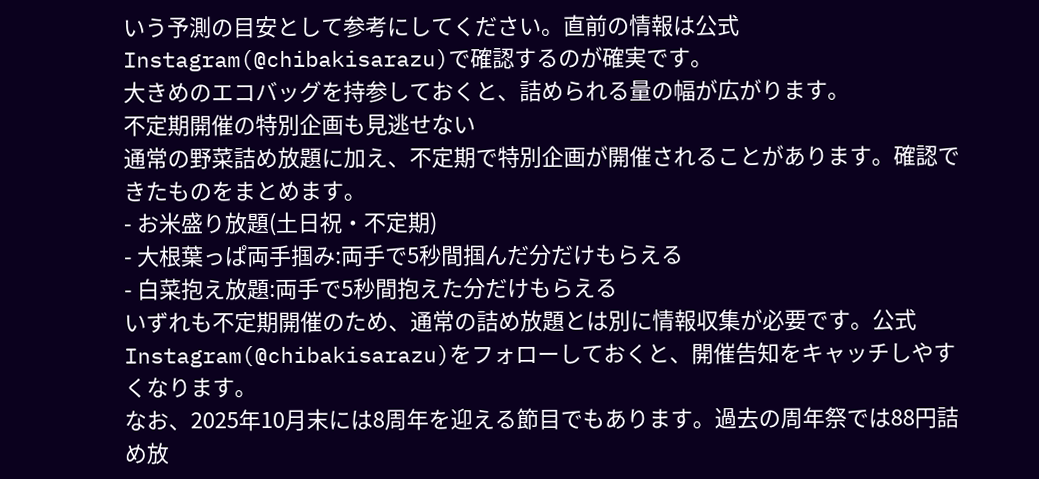いう予測の目安として参考にしてください。直前の情報は公式Instagram(@chibakisarazu)で確認するのが確実です。
大きめのエコバッグを持参しておくと、詰められる量の幅が広がります。
不定期開催の特別企画も見逃せない
通常の野菜詰め放題に加え、不定期で特別企画が開催されることがあります。確認できたものをまとめます。
- お米盛り放題(土日祝・不定期)
- 大根葉っぱ両手掴み:両手で5秒間掴んだ分だけもらえる
- 白菜抱え放題:両手で5秒間抱えた分だけもらえる
いずれも不定期開催のため、通常の詰め放題とは別に情報収集が必要です。公式Instagram(@chibakisarazu)をフォローしておくと、開催告知をキャッチしやすくなります。
なお、2025年10月末には8周年を迎える節目でもあります。過去の周年祭では88円詰め放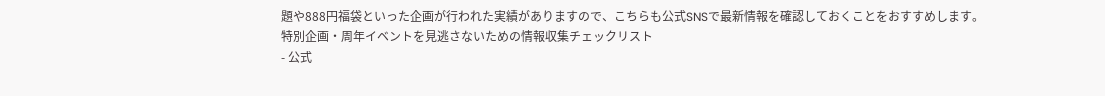題や888円福袋といった企画が行われた実績がありますので、こちらも公式SNSで最新情報を確認しておくことをおすすめします。
特別企画・周年イベントを見逃さないための情報収集チェックリスト
- 公式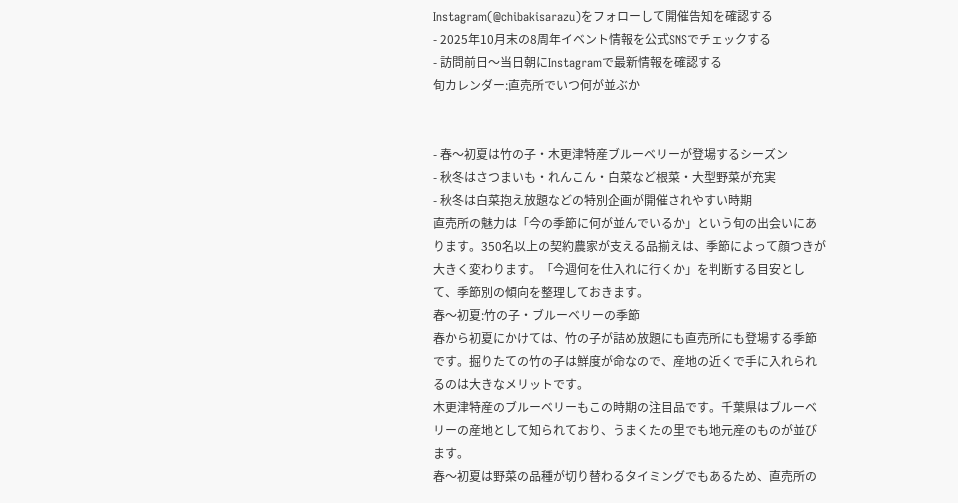Instagram(@chibakisarazu)をフォローして開催告知を確認する
- 2025年10月末の8周年イベント情報を公式SNSでチェックする
- 訪問前日〜当日朝にInstagramで最新情報を確認する
旬カレンダー:直売所でいつ何が並ぶか


- 春〜初夏は竹の子・木更津特産ブルーベリーが登場するシーズン
- 秋冬はさつまいも・れんこん・白菜など根菜・大型野菜が充実
- 秋冬は白菜抱え放題などの特別企画が開催されやすい時期
直売所の魅力は「今の季節に何が並んでいるか」という旬の出会いにあります。350名以上の契約農家が支える品揃えは、季節によって顔つきが大きく変わります。「今週何を仕入れに行くか」を判断する目安として、季節別の傾向を整理しておきます。
春〜初夏:竹の子・ブルーベリーの季節
春から初夏にかけては、竹の子が詰め放題にも直売所にも登場する季節です。掘りたての竹の子は鮮度が命なので、産地の近くで手に入れられるのは大きなメリットです。
木更津特産のブルーベリーもこの時期の注目品です。千葉県はブルーベリーの産地として知られており、うまくたの里でも地元産のものが並びます。
春〜初夏は野菜の品種が切り替わるタイミングでもあるため、直売所の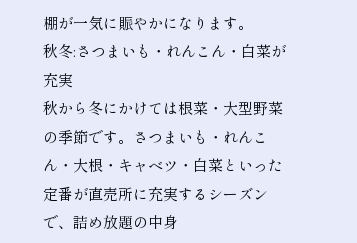棚が一気に賑やかになります。
秋冬:さつまいも・れんこん・白菜が充実
秋から冬にかけては根菜・大型野菜の季節です。さつまいも・れんこん・大根・キャベツ・白菜といった定番が直売所に充実するシーズンで、詰め放題の中身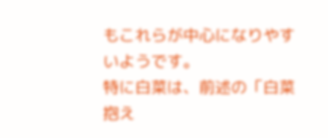もこれらが中心になりやすいようです。
特に白菜は、前述の「白菜抱え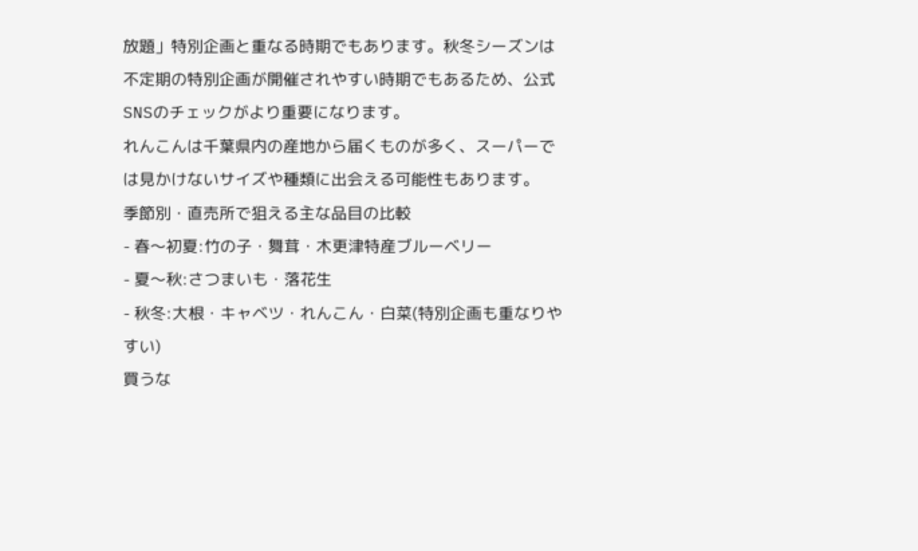放題」特別企画と重なる時期でもあります。秋冬シーズンは不定期の特別企画が開催されやすい時期でもあるため、公式SNSのチェックがより重要になります。
れんこんは千葉県内の産地から届くものが多く、スーパーでは見かけないサイズや種類に出会える可能性もあります。
季節別・直売所で狙える主な品目の比較
- 春〜初夏:竹の子・舞茸・木更津特産ブルーベリー
- 夏〜秋:さつまいも・落花生
- 秋冬:大根・キャベツ・れんこん・白菜(特別企画も重なりやすい)
買うな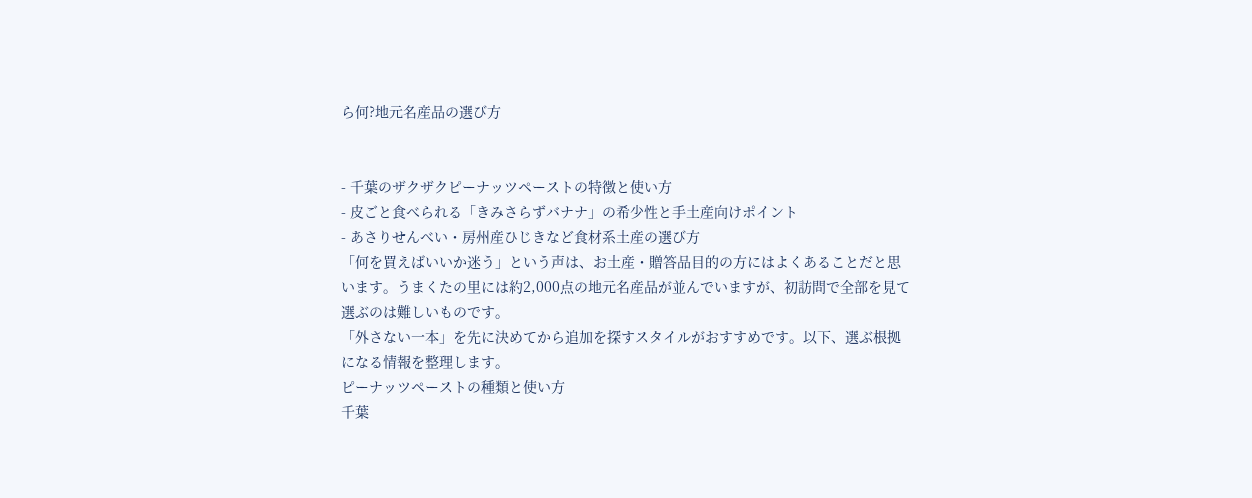ら何?地元名産品の選び方


- 千葉のザクザクピーナッツペーストの特徴と使い方
- 皮ごと食べられる「きみさらずバナナ」の希少性と手土産向けポイント
- あさりせんべい・房州産ひじきなど食材系土産の選び方
「何を買えばいいか迷う」という声は、お土産・贈答品目的の方にはよくあることだと思います。うまくたの里には約2,000点の地元名産品が並んでいますが、初訪問で全部を見て選ぶのは難しいものです。
「外さない一本」を先に決めてから追加を探すスタイルがおすすめです。以下、選ぶ根拠になる情報を整理します。
ピーナッツペーストの種類と使い方
千葉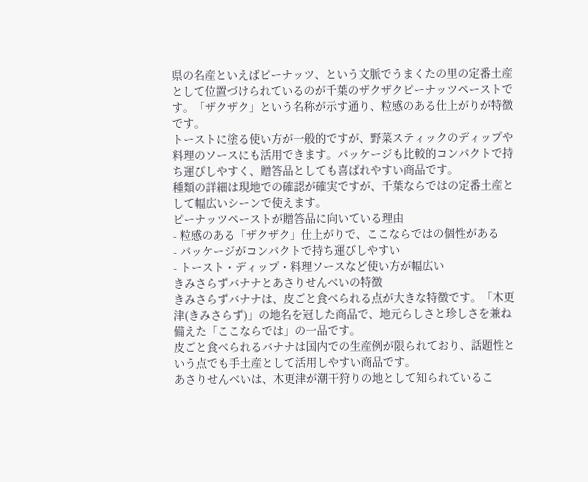県の名産といえばピーナッツ、という文脈でうまくたの里の定番土産として位置づけられているのが千葉のザクザクピーナッツペーストです。「ザクザク」という名称が示す通り、粒感のある仕上がりが特徴です。
トーストに塗る使い方が一般的ですが、野菜スティックのディップや料理のソースにも活用できます。パッケージも比較的コンパクトで持ち運びしやすく、贈答品としても喜ばれやすい商品です。
種類の詳細は現地での確認が確実ですが、千葉ならではの定番土産として幅広いシーンで使えます。
ピーナッツペーストが贈答品に向いている理由
- 粒感のある「ザクザク」仕上がりで、ここならではの個性がある
- パッケージがコンパクトで持ち運びしやすい
- トースト・ディップ・料理ソースなど使い方が幅広い
きみさらずバナナとあさりせんべいの特徴
きみさらずバナナは、皮ごと食べられる点が大きな特徴です。「木更津(きみさらず)」の地名を冠した商品で、地元らしさと珍しさを兼ね備えた「ここならでは」の一品です。
皮ごと食べられるバナナは国内での生産例が限られており、話題性という点でも手土産として活用しやすい商品です。
あさりせんべいは、木更津が潮干狩りの地として知られているこ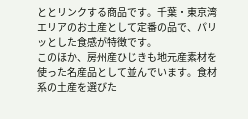ととリンクする商品です。千葉・東京湾エリアのお土産として定番の品で、パリッとした食感が特徴です。
このほか、房州産ひじきも地元産素材を使った名産品として並んでいます。食材系の土産を選びた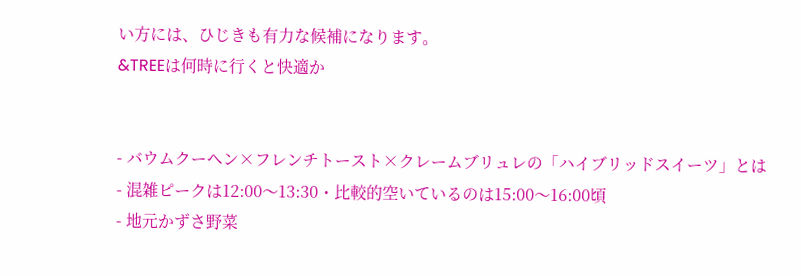い方には、ひじきも有力な候補になります。
&TREEは何時に行くと快適か


- バウムクーヘン×フレンチトースト×クレームブリュレの「ハイブリッドスイーツ」とは
- 混雑ピークは12:00〜13:30・比較的空いているのは15:00〜16:00頃
- 地元かずさ野菜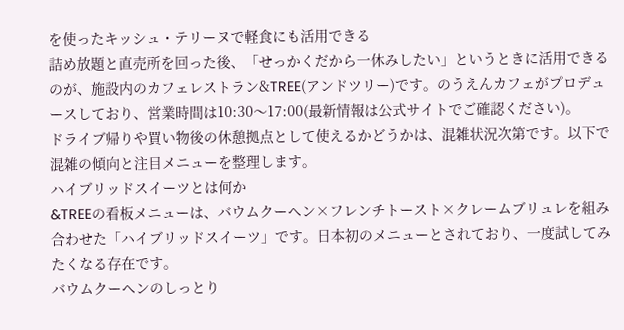を使ったキッシュ・テリーヌで軽食にも活用できる
詰め放題と直売所を回った後、「せっかくだから一休みしたい」というときに活用できるのが、施設内のカフェレストラン&TREE(アンドツリー)です。のうえんカフェがプロデュースしており、営業時間は10:30〜17:00(最新情報は公式サイトでご確認ください)。
ドライブ帰りや買い物後の休憩拠点として使えるかどうかは、混雑状況次第です。以下で混雑の傾向と注目メニューを整理します。
ハイブリッドスイーツとは何か
&TREEの看板メニューは、バウムクーヘン×フレンチトースト×クレームブリュレを組み合わせた「ハイブリッドスイーツ」です。日本初のメニューとされており、一度試してみたくなる存在です。
バウムクーヘンのしっとり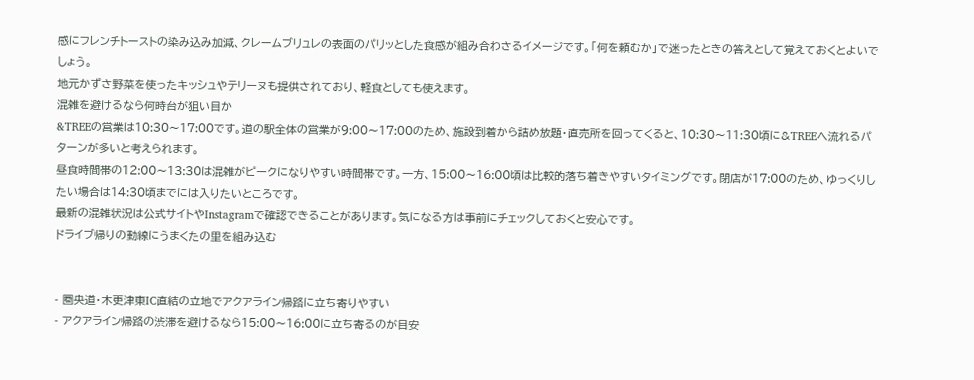感にフレンチトーストの染み込み加減、クレームブリュレの表面のパリッとした食感が組み合わさるイメージです。「何を頼むか」で迷ったときの答えとして覚えておくとよいでしょう。
地元かずさ野菜を使ったキッシュやテリーヌも提供されており、軽食としても使えます。
混雑を避けるなら何時台が狙い目か
&TREEの営業は10:30〜17:00です。道の駅全体の営業が9:00〜17:00のため、施設到着から詰め放題・直売所を回ってくると、10:30〜11:30頃に&TREEへ流れるパターンが多いと考えられます。
昼食時間帯の12:00〜13:30は混雑がピークになりやすい時間帯です。一方、15:00〜16:00頃は比較的落ち着きやすいタイミングです。閉店が17:00のため、ゆっくりしたい場合は14:30頃までには入りたいところです。
最新の混雑状況は公式サイトやInstagramで確認できることがあります。気になる方は事前にチェックしておくと安心です。
ドライブ帰りの動線にうまくたの里を組み込む


- 圏央道・木更津東IC直結の立地でアクアライン帰路に立ち寄りやすい
- アクアライン帰路の渋滞を避けるなら15:00〜16:00に立ち寄るのが目安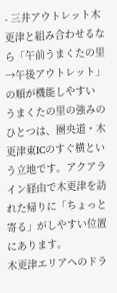- 三井アウトレット木更津と組み合わせるなら「午前うまくたの里→午後アウトレット」の順が機能しやすい
うまくたの里の強みのひとつは、圏央道・木更津東ICのすぐ横という立地です。アクアライン経由で木更津を訪れた帰りに「ちょっと寄る」がしやすい位置にあります。
木更津エリアへのドラ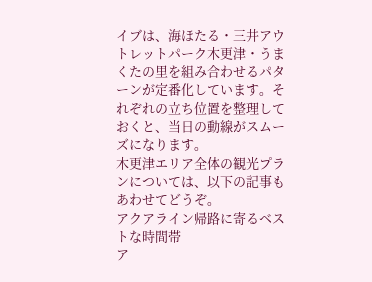イブは、海ほたる・三井アウトレットパーク木更津・うまくたの里を組み合わせるパターンが定番化しています。それぞれの立ち位置を整理しておくと、当日の動線がスムーズになります。
木更津エリア全体の観光プランについては、以下の記事もあわせてどうぞ。
アクアライン帰路に寄るベストな時間帯
ア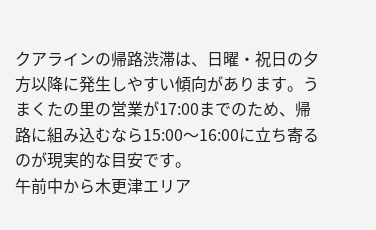クアラインの帰路渋滞は、日曜・祝日の夕方以降に発生しやすい傾向があります。うまくたの里の営業が17:00までのため、帰路に組み込むなら15:00〜16:00に立ち寄るのが現実的な目安です。
午前中から木更津エリア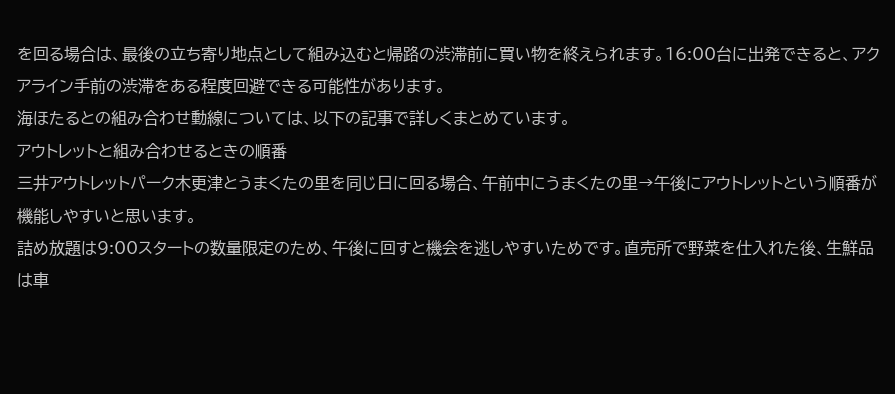を回る場合は、最後の立ち寄り地点として組み込むと帰路の渋滞前に買い物を終えられます。16:00台に出発できると、アクアライン手前の渋滞をある程度回避できる可能性があります。
海ほたるとの組み合わせ動線については、以下の記事で詳しくまとめています。
アウトレットと組み合わせるときの順番
三井アウトレットパーク木更津とうまくたの里を同じ日に回る場合、午前中にうまくたの里→午後にアウトレットという順番が機能しやすいと思います。
詰め放題は9:00スタートの数量限定のため、午後に回すと機会を逃しやすいためです。直売所で野菜を仕入れた後、生鮮品は車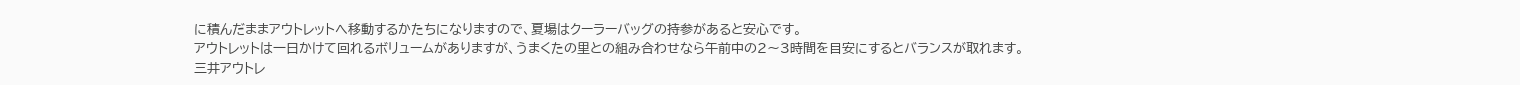に積んだままアウトレットへ移動するかたちになりますので、夏場はクーラーバッグの持参があると安心です。
アウトレットは一日かけて回れるボリュームがありますが、うまくたの里との組み合わせなら午前中の2〜3時間を目安にするとバランスが取れます。
三井アウトレ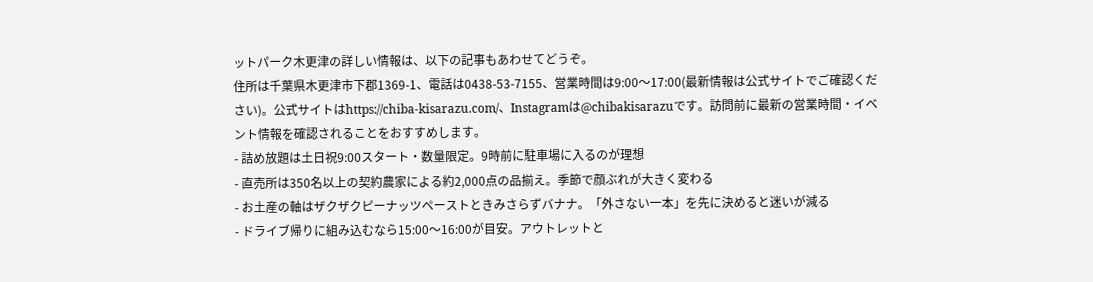ットパーク木更津の詳しい情報は、以下の記事もあわせてどうぞ。
住所は千葉県木更津市下郡1369-1、電話は0438-53-7155、営業時間は9:00〜17:00(最新情報は公式サイトでご確認ください)。公式サイトはhttps://chiba-kisarazu.com/、Instagramは@chibakisarazuです。訪問前に最新の営業時間・イベント情報を確認されることをおすすめします。
- 詰め放題は土日祝9:00スタート・数量限定。9時前に駐車場に入るのが理想
- 直売所は350名以上の契約農家による約2,000点の品揃え。季節で顔ぶれが大きく変わる
- お土産の軸はザクザクピーナッツペーストときみさらずバナナ。「外さない一本」を先に決めると迷いが減る
- ドライブ帰りに組み込むなら15:00〜16:00が目安。アウトレットと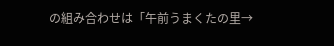の組み合わせは「午前うまくたの里→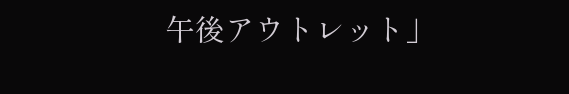午後アウトレット」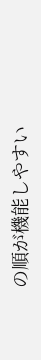の順が機能しやすい